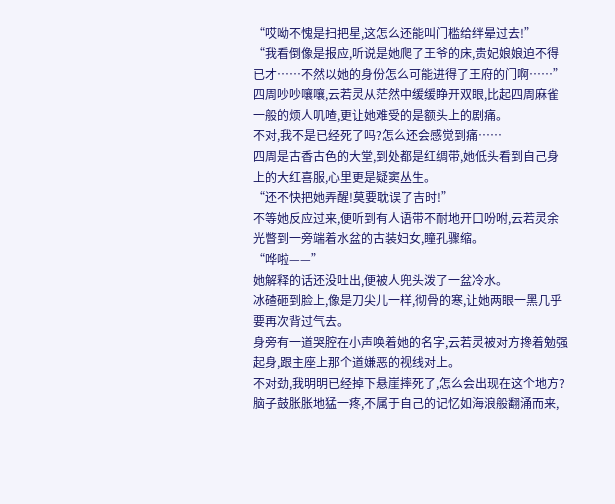“哎呦不愧是扫把星,这怎么还能叫门槛给绊晕过去!”
“我看倒像是报应,听说是她爬了王爷的床,贵妃娘娘迫不得已才……不然以她的身份怎么可能进得了王府的门啊……”
四周吵吵嚷嚷,云若灵从茫然中缓缓睁开双眼,比起四周麻雀一般的烦人叽喳,更让她难受的是额头上的剧痛。
不对,我不是已经死了吗?怎么还会感觉到痛……
四周是古香古色的大堂,到处都是红绸带,她低头看到自己身上的大红喜服,心里更是疑窦丛生。
“还不快把她弄醒!莫要耽误了吉时!”
不等她反应过来,便听到有人语带不耐地开口吩咐,云若灵余光瞥到一旁端着水盆的古装妇女,瞳孔骤缩。
“哗啦——”
她解释的话还没吐出,便被人兜头泼了一盆冷水。
冰碴砸到脸上,像是刀尖儿一样,彻骨的寒,让她两眼一黑几乎要再次背过气去。
身旁有一道哭腔在小声唤着她的名字,云若灵被对方搀着勉强起身,跟主座上那个道嫌恶的视线对上。
不对劲,我明明已经掉下悬崖摔死了,怎么会出现在这个地方?
脑子鼓胀胀地猛一疼,不属于自己的记忆如海浪般翻涌而来,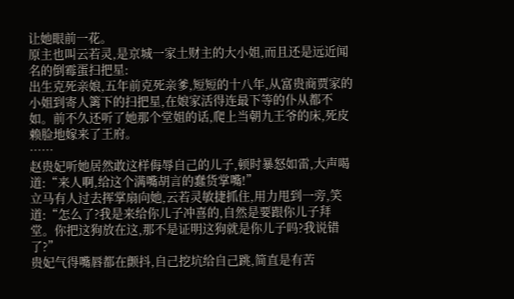让她眼前一花。
原主也叫云若灵,是京城一家土财主的大小姐,而且还是远近闻名的倒霉蛋扫把星:
出生克死亲娘,五年前克死亲爹,短短的十八年,从富贵商贾家的小姐到寄人篱下的扫把星,在娘家活得连最下等的仆从都不如。前不久还听了她那个堂姐的话,爬上当朝九王爷的床,死皮赖脸地嫁来了王府。
……
赵贵妃听她居然敢这样侮辱自己的儿子,顿时暴怒如雷,大声喝道:“来人啊,给这个满嘴胡言的蠢货掌嘴!”
立马有人过去挥掌扇向她,云若灵敏捷抓住,用力甩到一旁,笑道:“怎么了?我是来给你儿子冲喜的,自然是要跟你儿子拜堂。你把这狗放在这,那不是证明这狗就是你儿子吗?我说错了?”
贵妃气得嘴唇都在颤抖,自己挖坑给自己跳,简直是有苦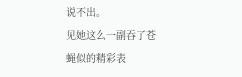说不出。
见她这么一副吞了苍蝇似的精彩表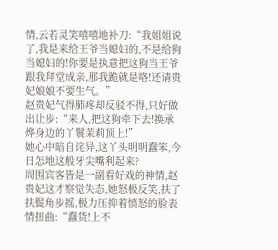情,云若灵笑嘻嘻地补刀:“我姐姐说了,我是来给王爷当媳妇的,不是给狗当媳妇的!你要是执意把这狗当王爷跟我拜堂成亲,那我跪就是咯!还请贵妃娘娘不要生气。”
赵贵妃气得肺疼却反驳不得,只好做出让步:“来人,把这狗牵下去!换承烨身边的丫鬟茉莉顶上!”
她心中暗自诧异,这丫头明明蠢笨,今日怎地这般牙尖嘴利起来?
周围宾客皆是一副看好戏的神情,赵贵妃这才察觉失态,她怒极反笑,扶了扶鬓角步摇,极力压抑着愤怒的脸表情扭曲:“蠢货!上不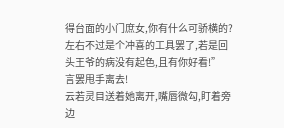得台面的小门庶女,你有什么可骄横的?左右不过是个冲喜的工具罢了,若是回头王爷的病没有起色,且有你好看!”
言罢甩手离去!
云若灵目送着她离开,嘴唇微勾,盯着旁边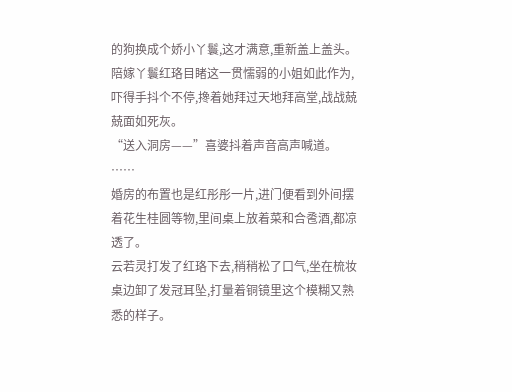的狗换成个娇小丫鬟,这才满意,重新盖上盖头。
陪嫁丫鬟红珞目睹这一贯懦弱的小姐如此作为,吓得手抖个不停,搀着她拜过天地拜高堂,战战兢兢面如死灰。
“送入洞房——”喜婆抖着声音高声喊道。
……
婚房的布置也是红彤彤一片,进门便看到外间摆着花生桂圆等物,里间桌上放着菜和合卺酒,都凉透了。
云若灵打发了红珞下去,稍稍松了口气,坐在梳妆桌边卸了发冠耳坠,打量着铜镜里这个模糊又熟悉的样子。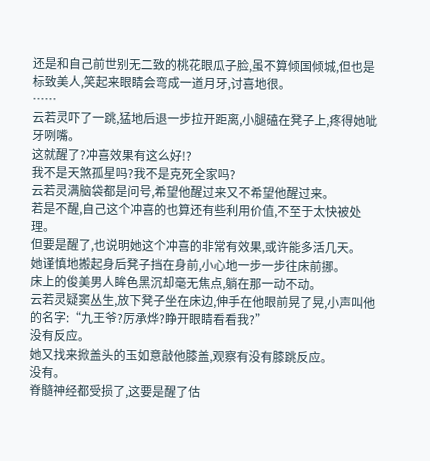还是和自己前世别无二致的桃花眼瓜子脸,虽不算倾国倾城,但也是标致美人,笑起来眼睛会弯成一道月牙,讨喜地很。
……
云若灵吓了一跳,猛地后退一步拉开距离,小腿磕在凳子上,疼得她呲牙咧嘴。
这就醒了?冲喜效果有这么好!?
我不是天煞孤星吗?我不是克死全家吗?
云若灵满脑袋都是问号,希望他醒过来又不希望他醒过来。
若是不醒,自己这个冲喜的也算还有些利用价值,不至于太快被处理。
但要是醒了,也说明她这个冲喜的非常有效果,或许能多活几天。
她谨慎地搬起身后凳子挡在身前,小心地一步一步往床前挪。
床上的俊美男人眸色黑沉却毫无焦点,躺在那一动不动。
云若灵疑窦丛生,放下凳子坐在床边,伸手在他眼前晃了晃,小声叫他的名字:“九王爷?厉承烨?睁开眼睛看看我?”
没有反应。
她又找来掀盖头的玉如意敲他膝盖,观察有没有膝跳反应。
没有。
脊髓神经都受损了,这要是醒了估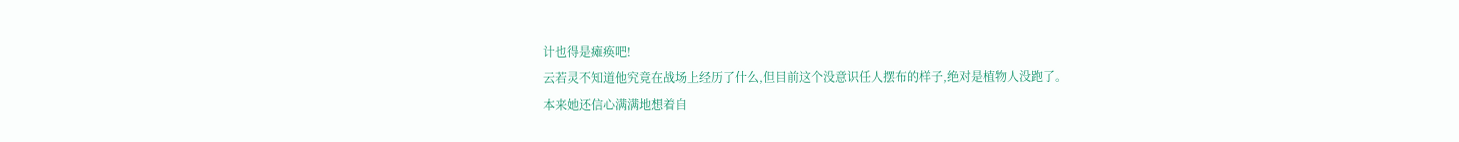计也得是瘫痪吧!
云若灵不知道他究竟在战场上经历了什么,但目前这个没意识任人摆布的样子,绝对是植物人没跑了。
本来她还信心满满地想着自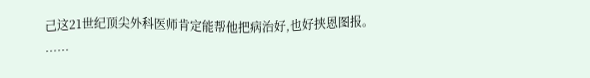己这21世纪顶尖外科医师肯定能帮他把病治好,也好挟恩图报。
……